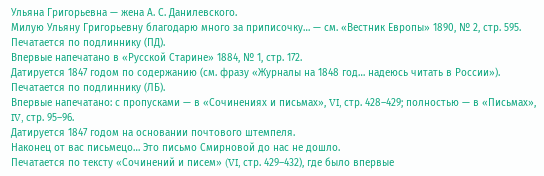Ульяна Григорьевна — жена А. С. Данилевского.
Милую Ульяну Григорьевну благодарю много за приписочку… — см. «Вестник Европы» 1890, № 2, стр. 595.
Печатается по подлиннику (ПД).
Впервые напечатано в «Русской Старине» 1884, № 1, стр. 172.
Датируется 1847 годом по содержанию (см. фразу «Журналы на 1848 год… надеюсь читать в России»).
Печатается по подлиннику (ЛБ).
Впервые напечатано: с пропусками — в «Сочинениях и письмах», VI, стр. 428–429; полностью — в «Письмах», IV, стр. 95–96.
Датируется 1847 годом на основании почтового штемпеля.
Наконец от вас письмецо… Это письмо Смирновой до нас не дошло.
Печатается по тексту «Сочинений и писем» (VI, стр. 429–432), где было впервые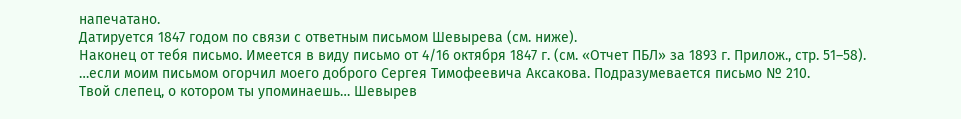напечатано.
Датируется 1847 годом по связи с ответным письмом Шевырева (см. ниже).
Наконец от тебя письмо. Имеется в виду письмо от 4/16 октября 1847 г. (см. «Отчет ПБЛ» за 1893 г. Прилож., стр. 51–58).
…если моим письмом огорчил моего доброго Сергея Тимофеевича Аксакова. Подразумевается письмо № 210.
Твой слепец, о котором ты упоминаешь… Шевырев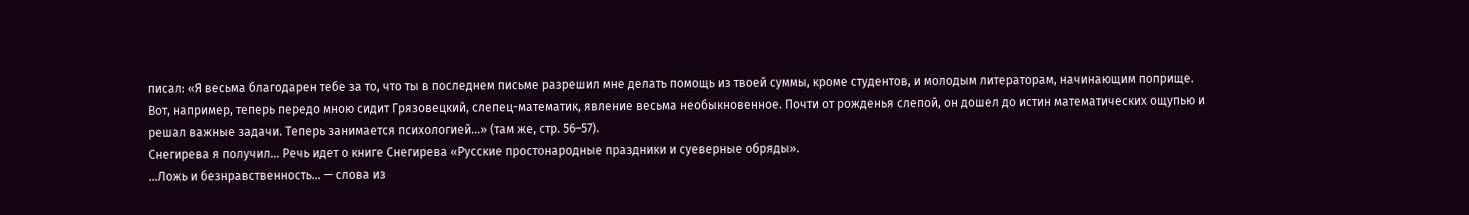писал: «Я весьма благодарен тебе за то, что ты в последнем письме разрешил мне делать помощь из твоей суммы, кроме студентов, и молодым литераторам, начинающим поприще. Вот, например, теперь передо мною сидит Грязовецкий, слепец-математик, явление весьма необыкновенное. Почти от рожденья слепой, он дошел до истин математических ощупью и решал важные задачи. Теперь занимается психологией…» (там же, стр. 56–57).
Снегирева я получил… Речь идет о книге Снегирева «Русские простонародные праздники и суеверные обряды».
…Ложь и безнравственность… — слова из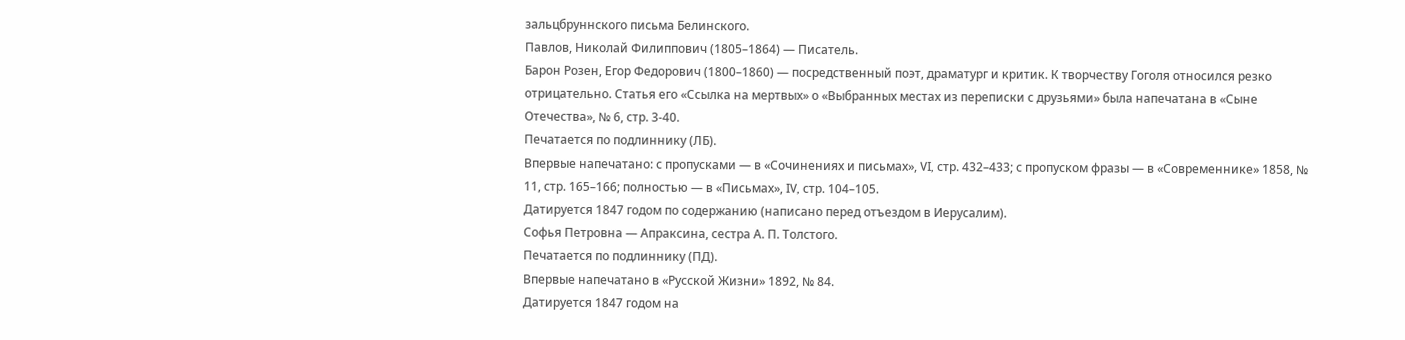зальцбруннского письма Белинского.
Павлов, Николай Филиппович (1805–1864) — Писатель.
Барон Розен, Егор Федорович (1800–1860) — посредственный поэт, драматург и критик. К творчеству Гоголя относился резко отрицательно. Статья его «Ссылка на мертвых» о «Выбранных местах из переписки с друзьями» была напечатана в «Сыне Отечества», № 6, стр. 3-40.
Печатается по подлиннику (ЛБ).
Впервые напечатано: с пропусками — в «Сочинениях и письмах», VI, стр. 432–433; с пропуском фразы — в «Современнике» 1858, № 11, стр. 165–166; полностью — в «Письмах», IV, стр. 104–105.
Датируется 1847 годом по содержанию (написано перед отъездом в Иерусалим).
Софья Петровна — Апраксина, сестра А. П. Толстого.
Печатается по подлиннику (ПД).
Впервые напечатано в «Русской Жизни» 1892, № 84.
Датируется 1847 годом на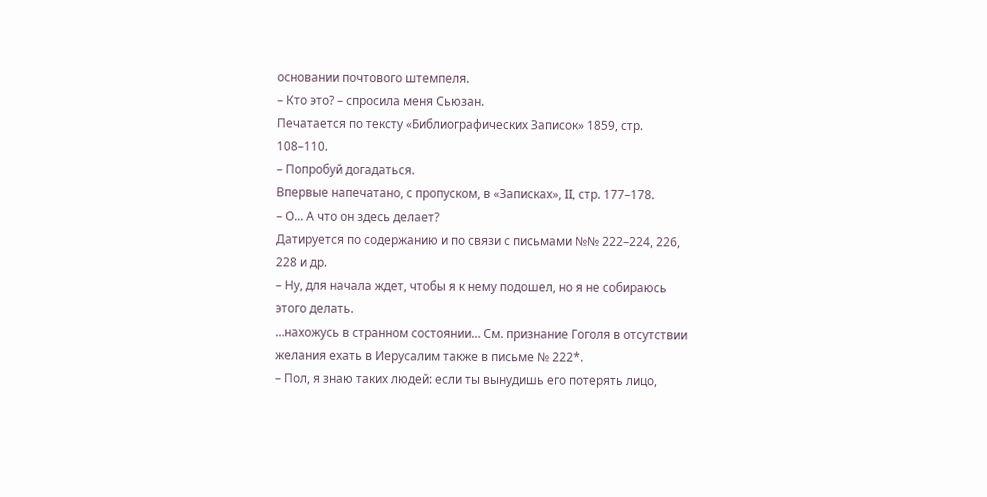основании почтового штемпеля.
– Кто это? – спросила меня Сьюзан.
Печатается по тексту «Библиографических Записок» 1859, стр. 108–110.
– Попробуй догадаться.
Впервые напечатано, с пропуском, в «Записках», II, стр. 177–178.
– О... А что он здесь делает?
Датируется по содержанию и по связи с письмами №№ 222–224, 226, 228 и др.
– Ну, для начала ждет, чтобы я к нему подошел, но я не собираюсь этого делать.
…нахожусь в странном состоянии… См. признание Гоголя в отсутствии желания ехать в Иерусалим также в письме № 222*.
– Пол, я знаю таких людей: если ты вынудишь его потерять лицо,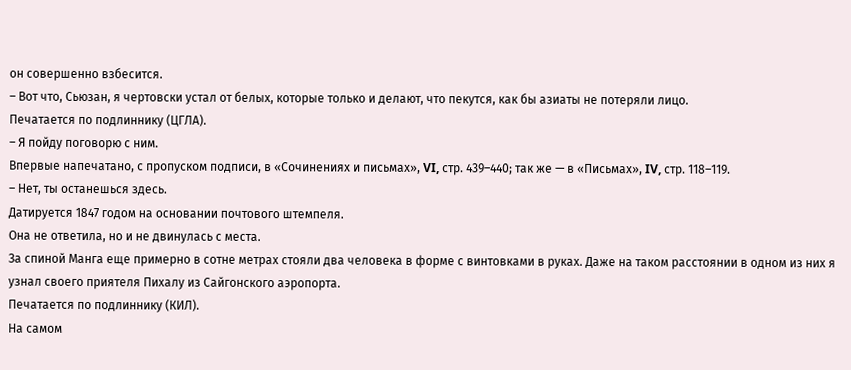он совершенно взбесится.
– Вот что, Сьюзан, я чертовски устал от белых, которые только и делают, что пекутся, как бы азиаты не потеряли лицо.
Печатается по подлиннику (ЦГЛА).
– Я пойду поговорю с ним.
Впервые напечатано, с пропуском подписи, в «Сочинениях и письмах», VI, стр. 439–440; так же — в «Письмах», IV, стр. 118–119.
– Нет, ты останешься здесь.
Датируется 1847 годом на основании почтового штемпеля.
Она не ответила, но и не двинулась с места.
За спиной Манга еще примерно в сотне метрах стояли два человека в форме с винтовками в руках. Даже на таком расстоянии в одном из них я узнал своего приятеля Пихалу из Сайгонского аэропорта.
Печатается по подлиннику (КИЛ).
На самом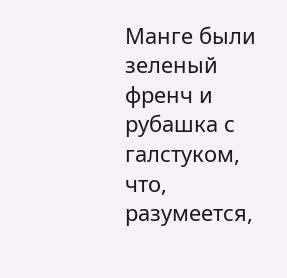Манге были зеленый френч и рубашка с галстуком, что, разумеется,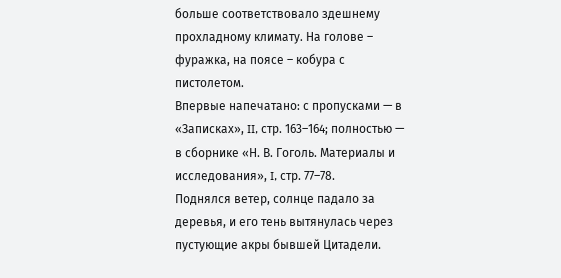больше соответствовало здешнему прохладному климату. На голове – фуражка, на поясе – кобура с пистолетом.
Впервые напечатано: с пропусками — в «Записках», II, стр. 163–164; полностью — в сборнике «Н. В. Гоголь. Материалы и исследования», I, стр. 77–78.
Поднялся ветер, солнце падало за деревья, и его тень вытянулась через пустующие акры бывшей Цитадели.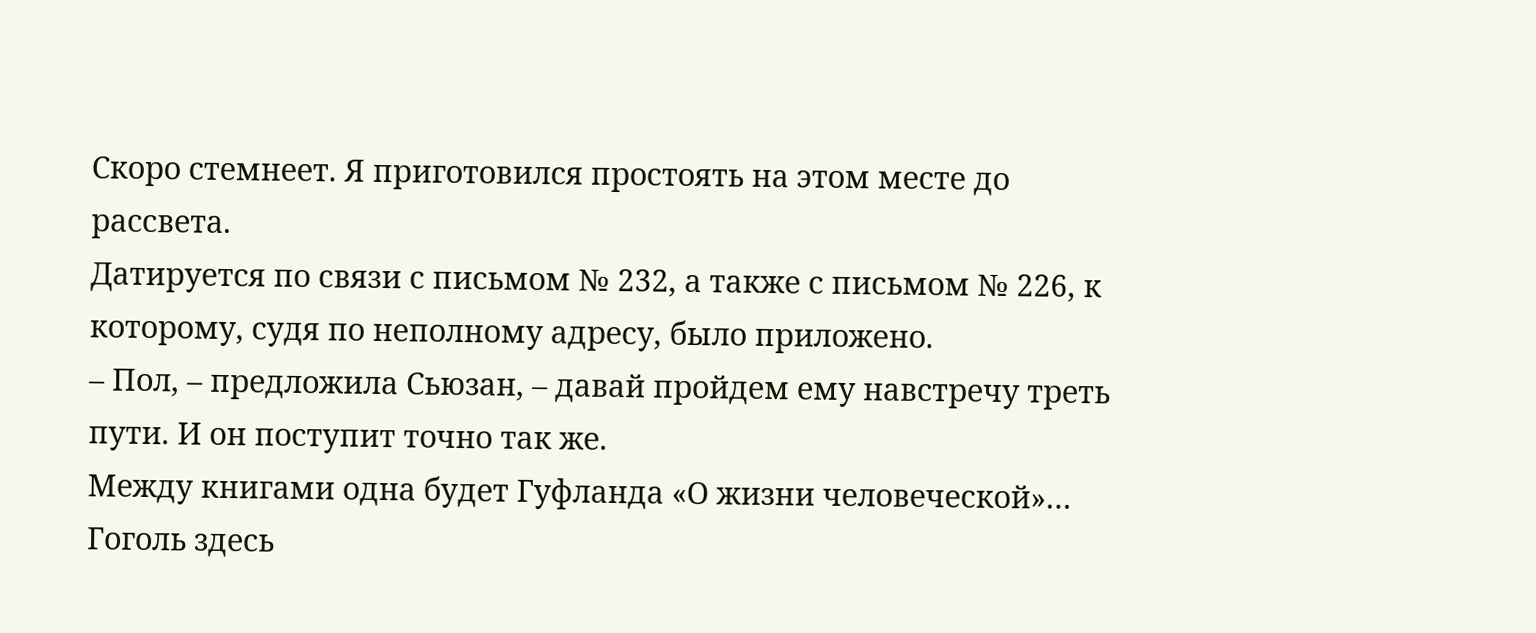Скоро стемнеет. Я приготовился простоять на этом месте до рассвета.
Датируется по связи с письмом № 232, а также с письмом № 226, к которому, судя по неполному адресу, было приложено.
– Пол, – предложила Сьюзан, – давай пройдем ему навстречу треть пути. И он поступит точно так же.
Между книгами одна будет Гуфланда «О жизни человеческой»… Гоголь здесь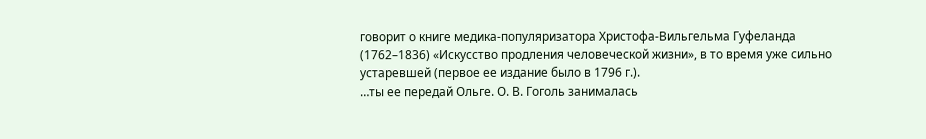говорит о книге медика-популяризатора Христофа-Вильгельма Гуфеланда (1762–1836) «Искусство продления человеческой жизни», в то время уже сильно устаревшей (первое ее издание было в 1796 г.).
…ты ее передай Ольге. О. В. Гоголь занималась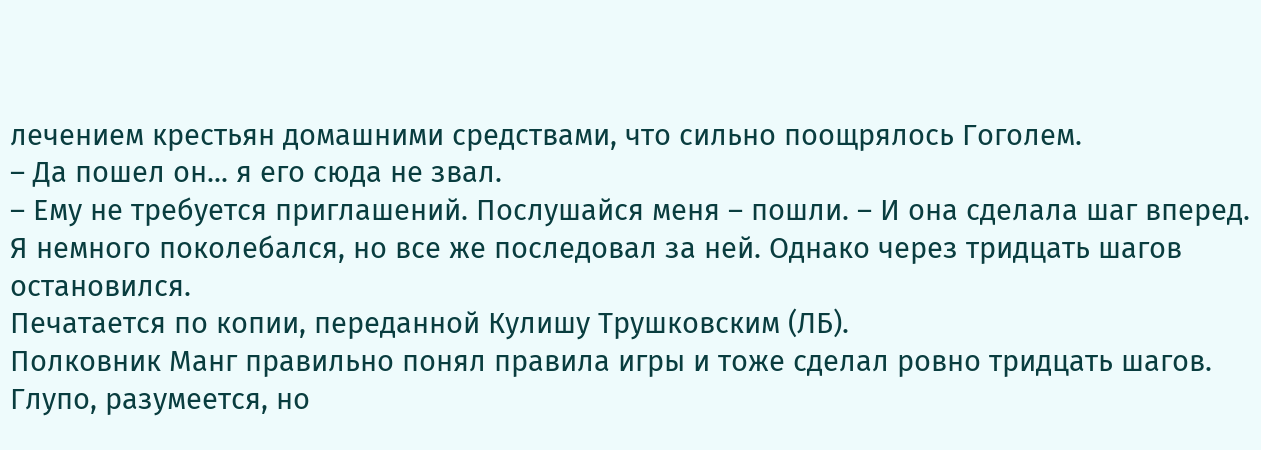лечением крестьян домашними средствами, что сильно поощрялось Гоголем.
– Да пошел он... я его сюда не звал.
– Ему не требуется приглашений. Послушайся меня – пошли. – И она сделала шаг вперед.
Я немного поколебался, но все же последовал за ней. Однако через тридцать шагов остановился.
Печатается по копии, переданной Кулишу Трушковским (ЛБ).
Полковник Манг правильно понял правила игры и тоже сделал ровно тридцать шагов. Глупо, разумеется, но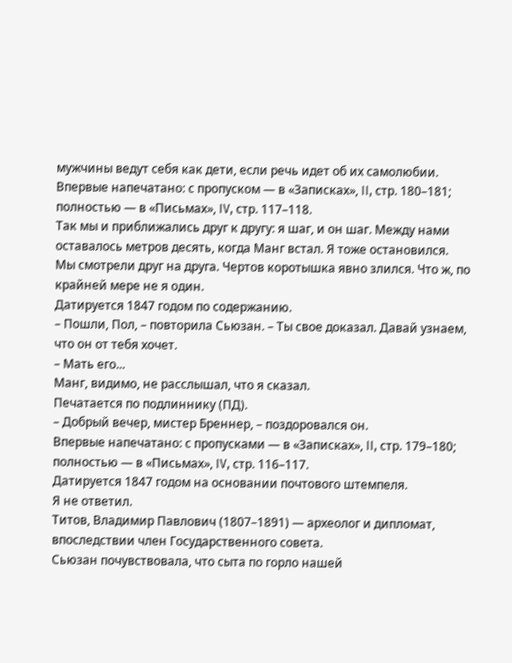мужчины ведут себя как дети, если речь идет об их самолюбии.
Впервые напечатано: с пропуском — в «Записках», II, стр. 180–181; полностью — в «Письмах», IV, стр. 117–118.
Так мы и приближались друг к другу: я шаг, и он шаг. Между нами оставалось метров десять, когда Манг встал. Я тоже остановился.
Мы смотрели друг на друга. Чертов коротышка явно злился. Что ж, по крайней мере не я один.
Датируется 1847 годом по содержанию.
– Пошли, Пол, – повторила Сьюзан. – Ты свое доказал. Давай узнаем, что он от тебя хочет.
– Мать его...
Манг, видимо, не расслышал, что я сказал.
Печатается по подлиннику (ПД).
– Добрый вечер, мистер Бреннер, – поздоровался он.
Впервые напечатано: с пропусками — в «Записках», II, стр. 179–180; полностью — в «Письмах», IV, стр. 116–117.
Датируется 1847 годом на основании почтового штемпеля.
Я не ответил.
Титов, Владимир Павлович (1807–1891) — археолог и дипломат, впоследствии член Государственного совета.
Сьюзан почувствовала, что сыта по горло нашей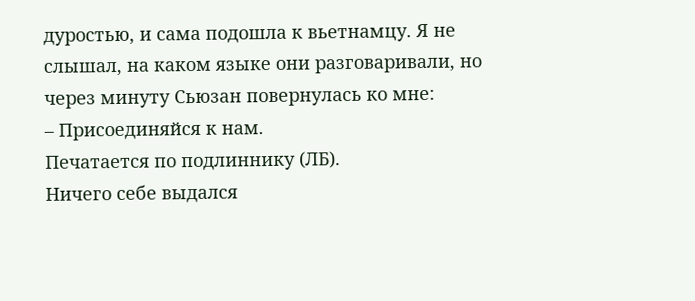дуростью, и сама подошла к вьетнамцу. Я не слышал, на каком языке они разговаривали, но через минуту Сьюзан повернулась ко мне:
– Присоединяйся к нам.
Печатается по подлиннику (ЛБ).
Ничего себе выдался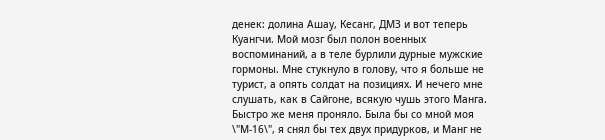денек: долина Ашау, Кесанг, ДМЗ и вот теперь Куангчи. Мой мозг был полон военных воспоминаний, а в теле бурлили дурные мужские гормоны. Мне стукнуло в голову, что я больше не турист, а опять солдат на позициях. И нечего мне слушать, как в Сайгоне, всякую чушь этого Манга. Быстро же меня проняло. Была бы со мной моя \"М-16\", я снял бы тех двух придурков, и Манг не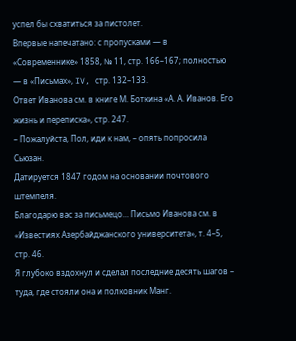успел бы схватиться за пистолет.
Впервые напечатано: с пропусками — в «Современнике» 1858, № 11, стр. 166–167; полностью — в «Письмах», IV, стр. 132–133.
Ответ Иванова см. в книге М. Боткина «А. А. Иванов. Его жизнь и переписка», стр. 247.
– Пожалуйста, Пол, иди к нам, – опять попросила Сьюзан.
Датируется 1847 годом на основании почтового штемпеля.
Благодарю вас за письмецо… Письмо Иванова см. в «Известиях Азербайджанского университета», т. 4–5, стр. 46.
Я глубоко вздохнул и сделал последние десять шагов – туда, где стояли она и полковник Манг.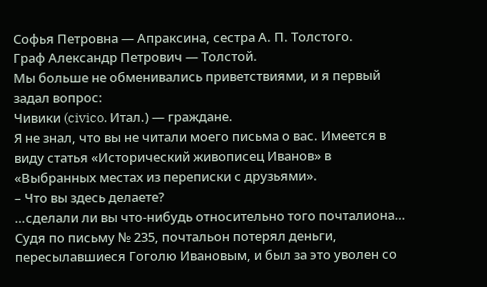Софья Петровна — Апраксина, сестра А. П. Толстого.
Граф Александр Петрович — Толстой.
Мы больше не обменивались приветствиями, и я первый задал вопрос:
Чивики (civico. Итал.) — граждане.
Я не знал, что вы не читали моего письма о вас. Имеется в виду статья «Исторический живописец Иванов» в «Выбранных местах из переписки с друзьями».
– Что вы здесь делаете?
…сделали ли вы что-нибудь относительно того почталиона… Судя по письму № 235, почтальон потерял деньги, пересылавшиеся Гоголю Ивановым, и был за это уволен со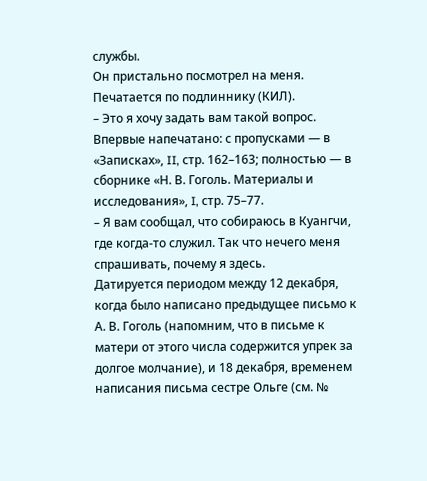службы.
Он пристально посмотрел на меня.
Печатается по подлиннику (КИЛ).
– Это я хочу задать вам такой вопрос.
Впервые напечатано: с пропусками — в «Записках», II, стр. 162–163; полностью — в сборнике «Н. В. Гоголь. Материалы и исследования», I, стр. 75–77.
– Я вам сообщал, что собираюсь в Куангчи, где когда-то служил. Так что нечего меня спрашивать, почему я здесь.
Датируется периодом между 12 декабря, когда было написано предыдущее письмо к А. В. Гоголь (напомним, что в письме к матери от этого числа содержится упрек за долгое молчание), и 18 декабря, временем написания письма сестре Ольге (см. №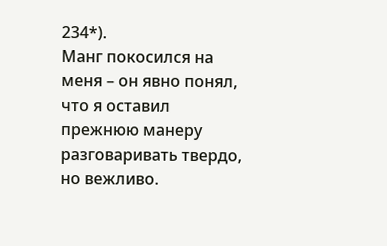234*).
Манг покосился на меня – он явно понял, что я оставил прежнюю манеру разговаривать твердо, но вежливо.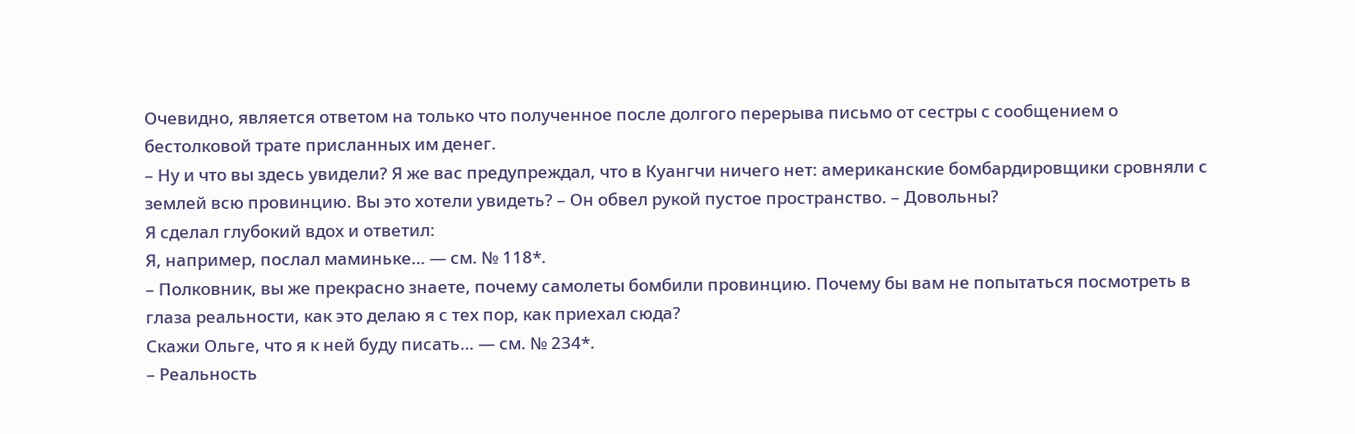Очевидно, является ответом на только что полученное после долгого перерыва письмо от сестры с сообщением о бестолковой трате присланных им денег.
– Ну и что вы здесь увидели? Я же вас предупреждал, что в Куангчи ничего нет: американские бомбардировщики сровняли с землей всю провинцию. Вы это хотели увидеть? – Он обвел рукой пустое пространство. – Довольны?
Я сделал глубокий вдох и ответил:
Я, например, послал маминьке… — см. № 118*.
– Полковник, вы же прекрасно знаете, почему самолеты бомбили провинцию. Почему бы вам не попытаться посмотреть в глаза реальности, как это делаю я с тех пор, как приехал сюда?
Скажи Ольге, что я к ней буду писать… — см. № 234*.
– Реальность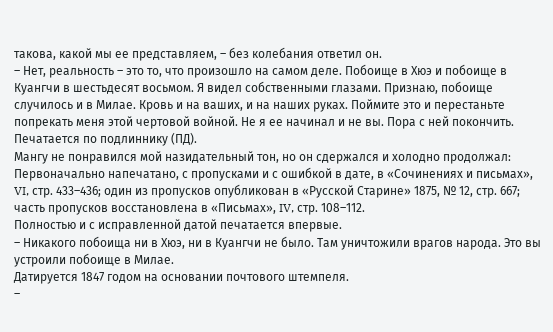такова, какой мы ее представляем, – без колебания ответил он.
– Нет, реальность – это то, что произошло на самом деле. Побоище в Хюэ и побоище в Куангчи в шестьдесят восьмом. Я видел собственными глазами. Признаю, побоище случилось и в Милае. Кровь и на ваших, и на наших руках. Поймите это и перестаньте попрекать меня этой чертовой войной. Не я ее начинал и не вы. Пора с ней покончить.
Печатается по подлиннику (ПД).
Мангу не понравился мой назидательный тон, но он сдержался и холодно продолжал:
Первоначально напечатано, с пропусками и с ошибкой в дате, в «Сочинениях и письмах», VI, стр. 433–436; один из пропусков опубликован в «Русской Старине» 1875, № 12, стр. 667; часть пропусков восстановлена в «Письмах», IV, стр. 108–112.
Полностью и с исправленной датой печатается впервые.
– Никакого побоища ни в Хюэ, ни в Куангчи не было. Там уничтожили врагов народа. Это вы устроили побоище в Милае.
Датируется 1847 годом на основании почтового штемпеля.
–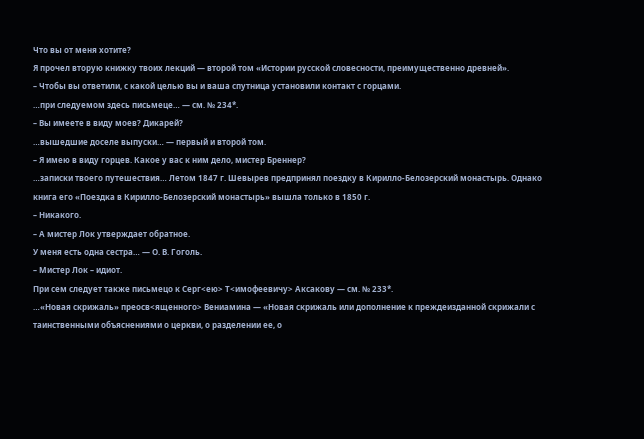Что вы от меня хотите?
Я прочел вторую книжку твоих лекций — второй том «Истории русской словесности, преимущественно древней».
– Чтобы вы ответили, с какой целью вы и ваша спутница установили контакт с горцами.
…при следуемом здесь письмеце… — см. № 234*.
– Вы имеете в виду моев? Дикарей?
…вышедшие доселе выпуски… — первый и второй том.
– Я имею в виду горцев. Какое у вас к ним дело, мистер Бреннер?
…записки твоего путешествия… Летом 1847 г. Шевырев предпринял поездку в Кирилло-Белозерский монастырь. Однако книга его «Поездка в Кирилло-Белозерский монастырь» вышла только в 1850 г.
– Никакого.
– А мистер Лок утверждает обратное.
У меня есть одна сестра… — О. В. Гоголь.
– Мистер Лок – идиот.
При сем следует также письмецо к Серг<ею> Т<имофеевичу> Аксакову — см. № 233*.
…«Новая скрижаль» преосв<ященного> Вениамина — «Новая скрижаль или дополнение к преждеизданной скрижали с таинственными объяснениями о церкви, о разделении ее, о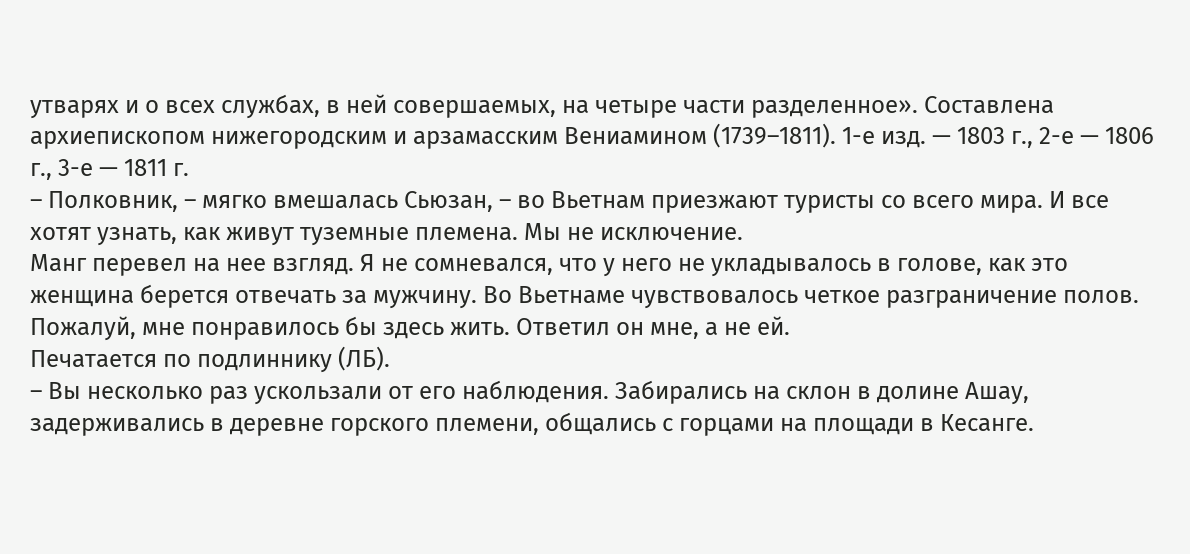утварях и о всех службах, в ней совершаемых, на четыре части разделенное». Составлена архиепископом нижегородским и арзамасским Вениамином (1739–1811). 1-е изд. — 1803 г., 2-е — 1806 г., 3-е — 1811 г.
– Полковник, – мягко вмешалась Сьюзан, – во Вьетнам приезжают туристы со всего мира. И все хотят узнать, как живут туземные племена. Мы не исключение.
Манг перевел на нее взгляд. Я не сомневался, что у него не укладывалось в голове, как это женщина берется отвечать за мужчину. Во Вьетнаме чувствовалось четкое разграничение полов. Пожалуй, мне понравилось бы здесь жить. Ответил он мне, а не ей.
Печатается по подлиннику (ЛБ).
– Вы несколько раз ускользали от его наблюдения. Забирались на склон в долине Ашау, задерживались в деревне горского племени, общались с горцами на площади в Кесанге.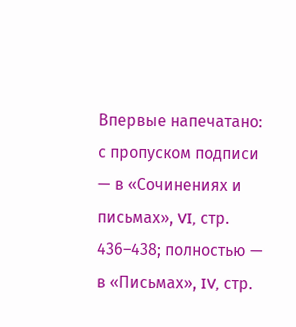Впервые напечатано: с пропуском подписи — в «Сочинениях и письмах», VI, стр. 436–438; полностью — в «Письмах», IV, стр.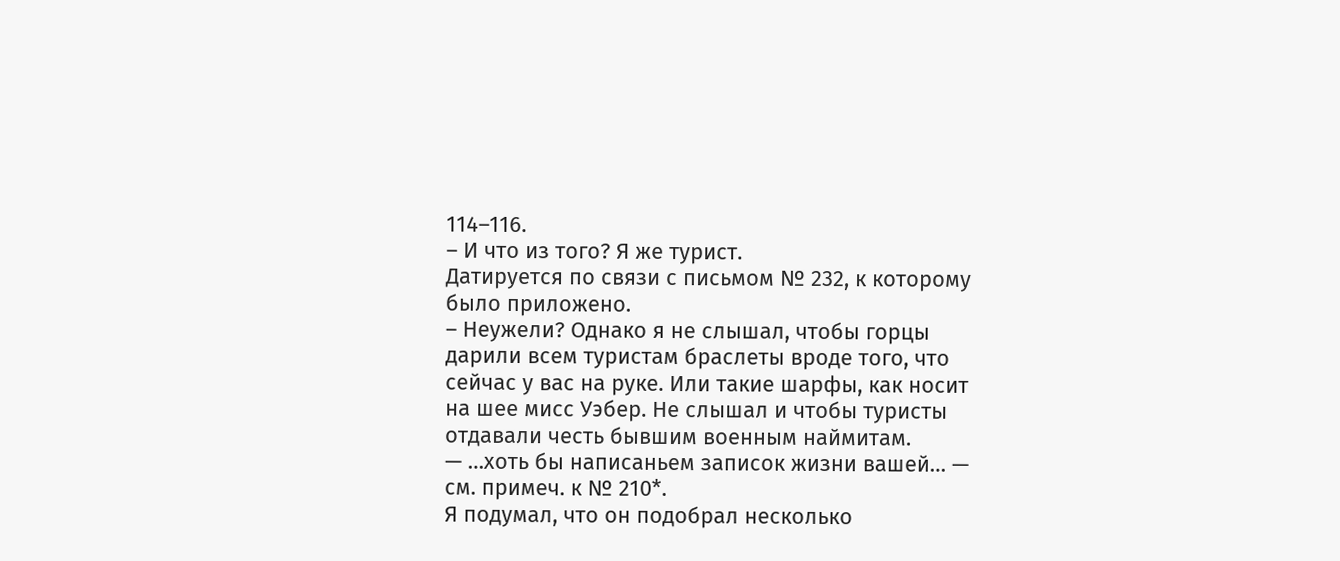114–116.
– И что из того? Я же турист.
Датируется по связи с письмом № 232, к которому было приложено.
– Неужели? Однако я не слышал, чтобы горцы дарили всем туристам браслеты вроде того, что сейчас у вас на руке. Или такие шарфы, как носит на шее мисс Уэбер. Не слышал и чтобы туристы отдавали честь бывшим военным наймитам.
— …хоть бы написаньем записок жизни вашей… — см. примеч. к № 210*.
Я подумал, что он подобрал несколько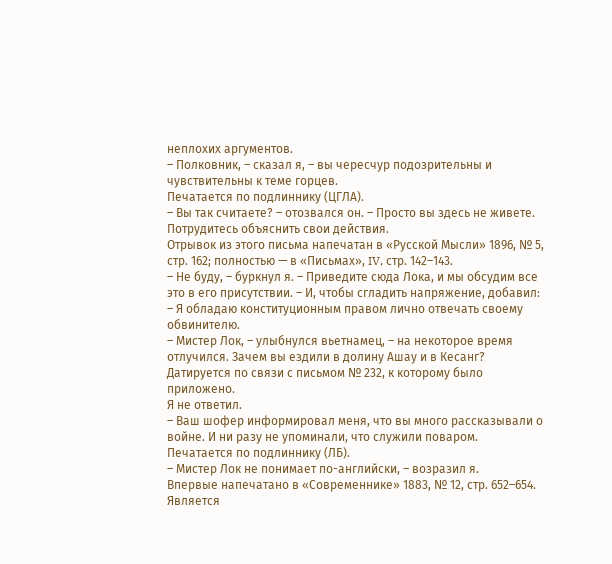неплохих аргументов.
– Полковник, – сказал я, – вы чересчур подозрительны и чувствительны к теме горцев.
Печатается по подлиннику (ЦГЛА).
– Вы так считаете? – отозвался он. – Просто вы здесь не живете. Потрудитесь объяснить свои действия.
Отрывок из этого письма напечатан в «Русской Мысли» 1896, № 5, стр. 162; полностью — в «Письмах», IV, стр. 142–143.
– Не буду, – буркнул я. – Приведите сюда Лока, и мы обсудим все это в его присутствии. – И, чтобы сгладить напряжение, добавил: – Я обладаю конституционным правом лично отвечать своему обвинителю.
– Мистер Лок, – улыбнулся вьетнамец, – на некоторое время отлучился. Зачем вы ездили в долину Ашау и в Кесанг?
Датируется по связи с письмом № 232, к которому было приложено.
Я не ответил.
– Ваш шофер информировал меня, что вы много рассказывали о войне. И ни разу не упоминали, что служили поваром.
Печатается по подлиннику (ЛБ).
– Мистер Лок не понимает по-английски, – возразил я.
Впервые напечатано в «Современнике» 1883, № 12, стр. 652–654. Является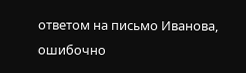ответом на письмо Иванова, ошибочно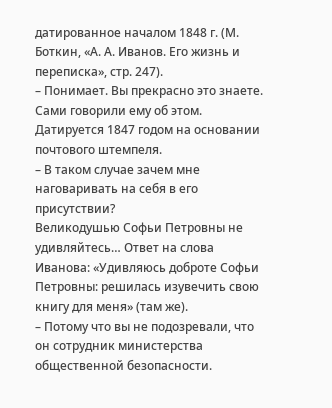датированное началом 1848 г. (М. Боткин, «А. А. Иванов. Его жизнь и переписка», стр. 247).
– Понимает. Вы прекрасно это знаете. Сами говорили ему об этом.
Датируется 1847 годом на основании почтового штемпеля.
– В таком случае зачем мне наговаривать на себя в его присутствии?
Великодушью Софьи Петровны не удивляйтесь… Ответ на слова Иванова: «Удивляюсь доброте Софьи Петровны: решилась изувечить свою книгу для меня» (там же).
– Потому что вы не подозревали, что он сотрудник министерства общественной безопасности.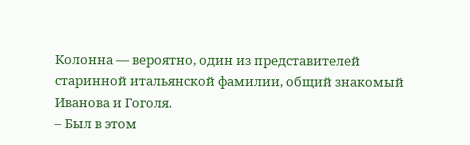Колонна — вероятно, один из представителей старинной итальянской фамилии, общий знакомый Иванова и Гоголя.
– Был в этом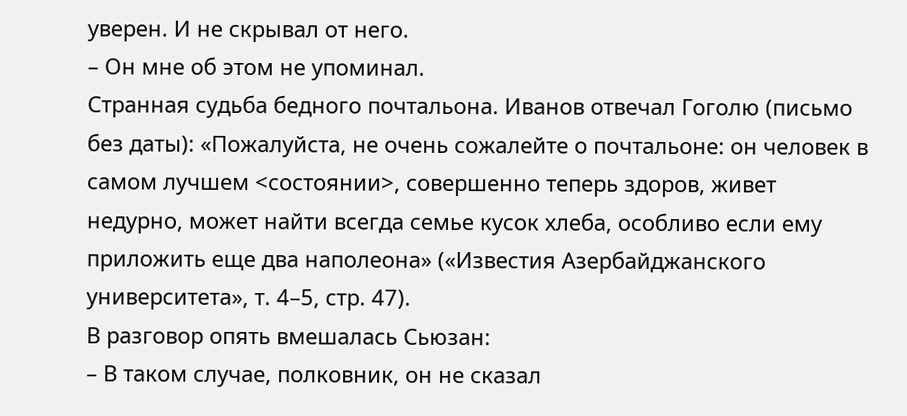уверен. И не скрывал от него.
– Он мне об этом не упоминал.
Странная судьба бедного почтальона. Иванов отвечал Гоголю (письмо без даты): «Пожалуйста, не очень сожалейте о почтальоне: он человек в самом лучшем <состоянии>, совершенно теперь здоров, живет недурно, может найти всегда семье кусок хлеба, особливо если ему приложить еще два наполеона» («Известия Азербайджанского университета», т. 4–5, стр. 47).
В разговор опять вмешалась Сьюзан:
– В таком случае, полковник, он не сказал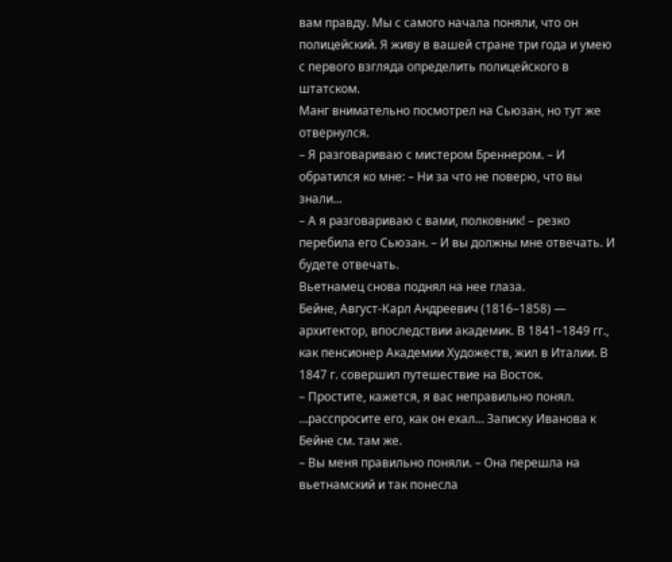вам правду. Мы с самого начала поняли, что он полицейский. Я живу в вашей стране три года и умею с первого взгляда определить полицейского в штатском.
Манг внимательно посмотрел на Сьюзан, но тут же отвернулся.
– Я разговариваю с мистером Бреннером. – И обратился ко мне: – Ни за что не поверю, что вы знали...
– А я разговариваю с вами, полковник! – резко перебила его Сьюзан. – И вы должны мне отвечать. И будете отвечать.
Вьетнамец снова поднял на нее глаза.
Бейне, Август-Карл Андреевич (1816–1858) — архитектор, впоследствии академик. В 1841–1849 гг., как пенсионер Академии Художеств, жил в Италии. В 1847 г. совершил путешествие на Восток.
– Простите, кажется, я вас неправильно понял.
…расспросите его, как он ехал… Записку Иванова к Бейне см. там же.
– Вы меня правильно поняли. – Она перешла на вьетнамский и так понесла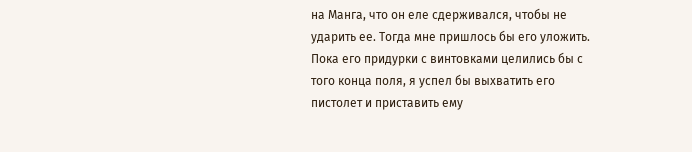на Манга, что он еле сдерживался, чтобы не ударить ее. Тогда мне пришлось бы его уложить. Пока его придурки с винтовками целились бы с того конца поля, я успел бы выхватить его пистолет и приставить ему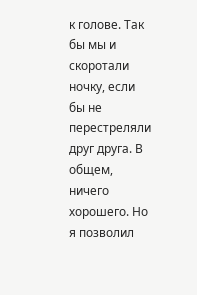к голове. Так бы мы и скоротали ночку, если бы не перестреляли друг друга. В общем, ничего хорошего. Но я позволил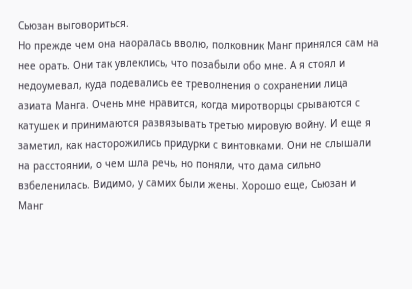Сьюзан выговориться.
Но прежде чем она наоралась вволю, полковник Манг принялся сам на нее орать. Они так увлеклись, что позабыли обо мне. А я стоял и недоумевал, куда подевались ее треволнения о сохранении лица азиата Манга. Очень мне нравится, когда миротворцы срываются с катушек и принимаются развязывать третью мировую войну. И еще я заметил, как насторожились придурки с винтовками. Они не слышали на расстоянии, о чем шла речь, но поняли, что дама сильно взбеленилась. Видимо, у самих были жены. Хорошо еще, Сьюзан и Манг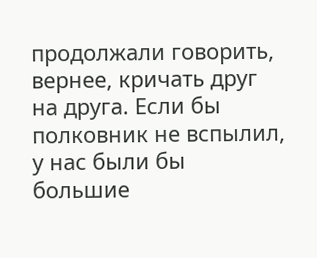продолжали говорить, вернее, кричать друг на друга. Если бы полковник не вспылил, у нас были бы большие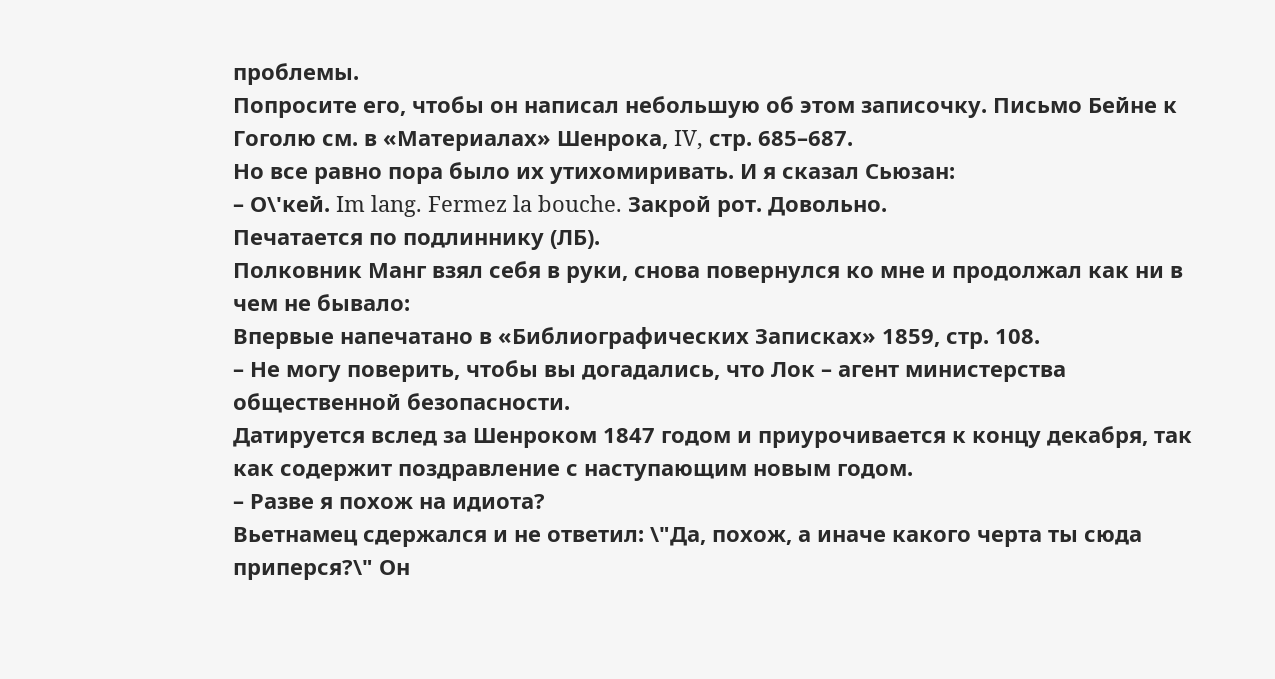проблемы.
Попросите его, чтобы он написал небольшую об этом записочку. Письмо Бейне к Гоголю см. в «Материалах» Шенрока, IV, стр. 685–687.
Но все равно пора было их утихомиривать. И я сказал Сьюзан:
– О\'кей. Im lang. Fermez la bouche. Закрой рот. Довольно.
Печатается по подлиннику (ЛБ).
Полковник Манг взял себя в руки, снова повернулся ко мне и продолжал как ни в чем не бывало:
Впервые напечатано в «Библиографических Записках» 1859, стр. 108.
– Не могу поверить, чтобы вы догадались, что Лок – агент министерства общественной безопасности.
Датируется вслед за Шенроком 1847 годом и приурочивается к концу декабря, так как содержит поздравление с наступающим новым годом.
– Разве я похож на идиота?
Вьетнамец сдержался и не ответил: \"Да, похож, а иначе какого черта ты сюда приперся?\" Он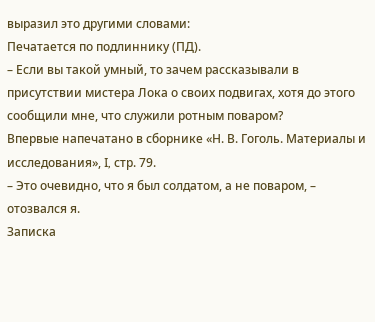выразил это другими словами:
Печатается по подлиннику (ПД).
– Если вы такой умный, то зачем рассказывали в присутствии мистера Лока о своих подвигах, хотя до этого сообщили мне, что служили ротным поваром?
Впервые напечатано в сборнике «Н. В. Гоголь. Материалы и исследования», I, стр. 79.
– Это очевидно, что я был солдатом, а не поваром, – отозвался я.
Записка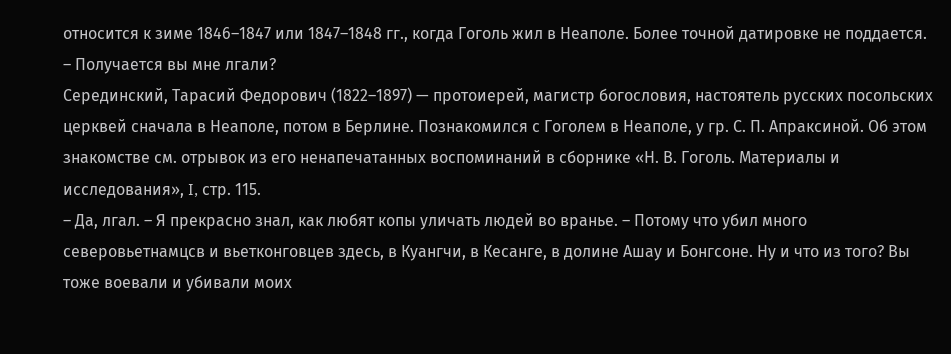относится к зиме 1846–1847 или 1847–1848 гг., когда Гоголь жил в Неаполе. Более точной датировке не поддается.
– Получается вы мне лгали?
Серединский, Тарасий Федорович (1822–1897) — протоиерей, магистр богословия, настоятель русских посольских церквей сначала в Неаполе, потом в Берлине. Познакомился с Гоголем в Неаполе, у гр. С. П. Апраксиной. Об этом знакомстве см. отрывок из его ненапечатанных воспоминаний в сборнике «Н. В. Гоголь. Материалы и исследования», I, стр. 115.
– Да, лгал. – Я прекрасно знал, как любят копы уличать людей во вранье. – Потому что убил много северовьетнамцсв и вьетконговцев здесь, в Куангчи, в Кесанге, в долине Ашау и Бонгсоне. Ну и что из того? Вы тоже воевали и убивали моих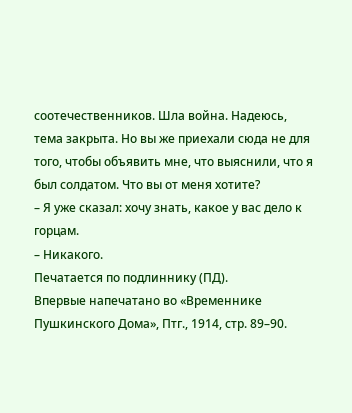соотечественников. Шла война. Надеюсь, тема закрыта. Но вы же приехали сюда не для того, чтобы объявить мне, что выяснили, что я был солдатом. Что вы от меня хотите?
– Я уже сказал: хочу знать, какое у вас дело к горцам.
– Никакого.
Печатается по подлиннику (ПД).
Впервые напечатано во «Временнике Пушкинского Дома», Птг., 1914, стр. 89–90.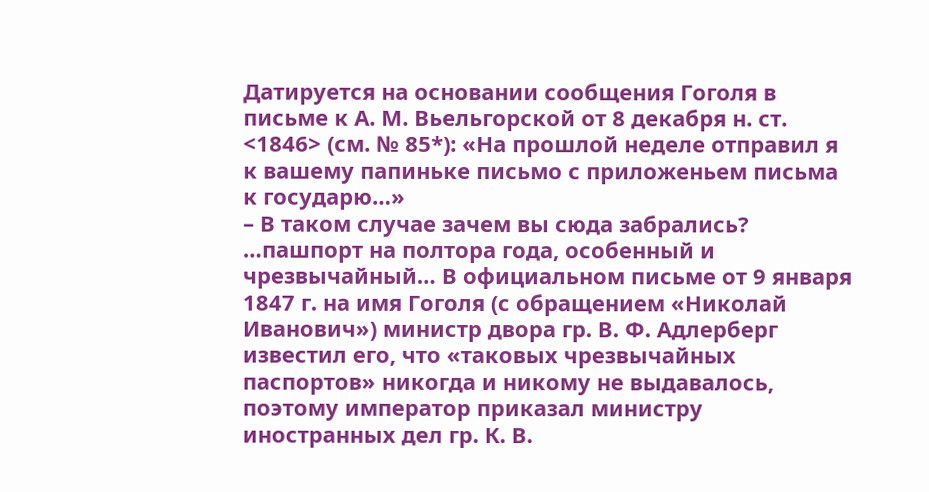Датируется на основании сообщения Гоголя в письме к А. М. Вьельгорской от 8 декабря н. ст. <1846> (см. № 85*): «На прошлой неделе отправил я к вашему папиньке письмо с приложеньем письма к государю…»
– В таком случае зачем вы сюда забрались?
…пашпорт на полтора года, особенный и чрезвычайный… В официальном письме от 9 января 1847 г. на имя Гоголя (с обращением «Николай Иванович») министр двора гр. В. Ф. Адлерберг известил его, что «таковых чрезвычайных паспортов» никогда и никому не выдавалось, поэтому император приказал министру иностранных дел гр. К. В.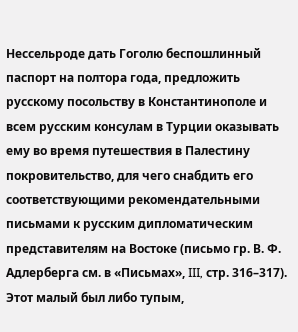Нессельроде дать Гоголю беспошлинный паспорт на полтора года, предложить русскому посольству в Константинополе и всем русским консулам в Турции оказывать ему во время путешествия в Палестину покровительство, для чего снабдить его соответствующими рекомендательными письмами к русским дипломатическим представителям на Востоке (письмо гр. В. Ф. Адлерберга см. в «Письмах», III, стр. 316–317).
Этот малый был либо тупым,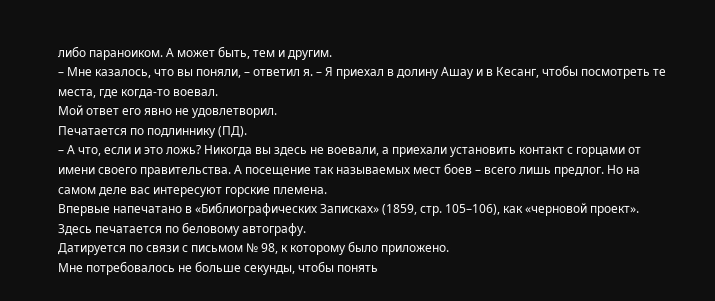либо параноиком. А может быть, тем и другим.
– Мне казалось, что вы поняли, – ответил я. – Я приехал в долину Ашау и в Кесанг, чтобы посмотреть те места, где когда-то воевал.
Мой ответ его явно не удовлетворил.
Печатается по подлиннику (ПД).
– А что, если и это ложь? Никогда вы здесь не воевали, а приехали установить контакт с горцами от имени своего правительства. А посещение так называемых мест боев – всего лишь предлог. Но на самом деле вас интересуют горские племена.
Впервые напечатано в «Библиографических Записках» (1859, стр. 105–106), как «черновой проект». Здесь печатается по беловому автографу.
Датируется по связи с письмом № 98, к которому было приложено.
Мне потребовалось не больше секунды, чтобы понять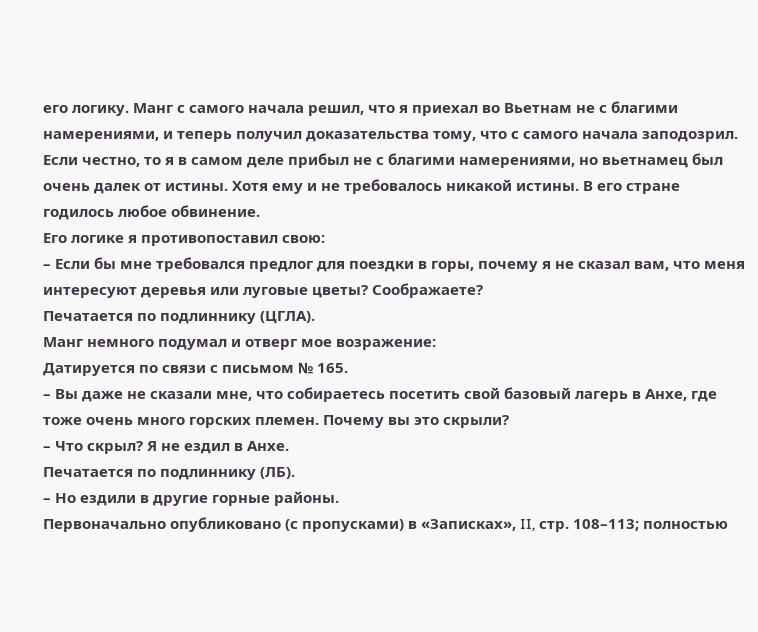его логику. Манг с самого начала решил, что я приехал во Вьетнам не с благими намерениями, и теперь получил доказательства тому, что с самого начала заподозрил. Если честно, то я в самом деле прибыл не с благими намерениями, но вьетнамец был очень далек от истины. Хотя ему и не требовалось никакой истины. В его стране годилось любое обвинение.
Его логике я противопоставил свою:
– Если бы мне требовался предлог для поездки в горы, почему я не сказал вам, что меня интересуют деревья или луговые цветы? Соображаете?
Печатается по подлиннику (ЦГЛА).
Манг немного подумал и отверг мое возражение:
Датируется по связи с письмом № 165.
– Вы даже не сказали мне, что собираетесь посетить свой базовый лагерь в Анхе, где тоже очень много горских племен. Почему вы это скрыли?
– Что скрыл? Я не ездил в Анхе.
Печатается по подлиннику (ЛБ).
– Но ездили в другие горные районы.
Первоначально опубликовано (с пропусками) в «Записках», II, стр. 108–113; полностью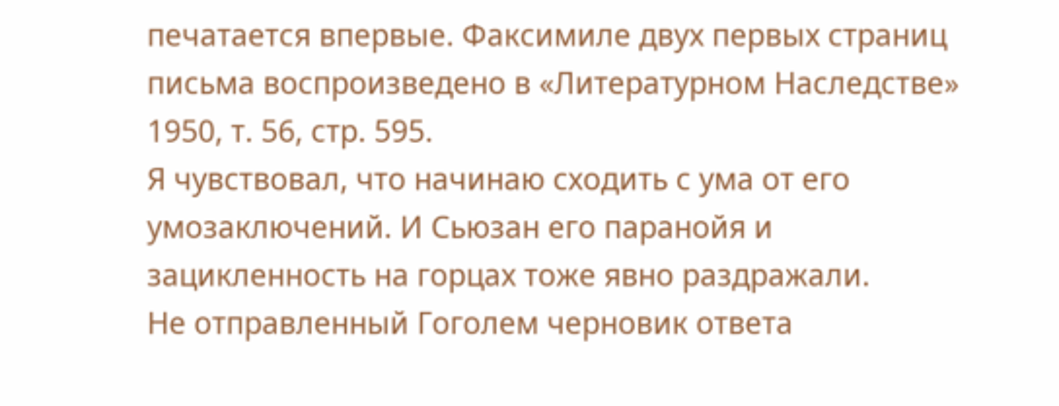печатается впервые. Факсимиле двух первых страниц письма воспроизведено в «Литературном Наследстве» 1950, т. 56, стр. 595.
Я чувствовал, что начинаю сходить с ума от его умозаключений. И Сьюзан его паранойя и зацикленность на горцах тоже явно раздражали.
Не отправленный Гоголем черновик ответа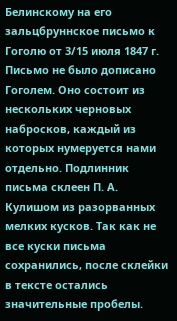Белинскому на его зальцбруннское письмо к Гоголю от 3/15 июля 1847 г. Письмо не было дописано Гоголем. Оно состоит из нескольких черновых набросков, каждый из которых нумеруется нами отдельно. Подлинник письма склеен П. А. Кулишом из разорванных мелких кусков. Так как не все куски письма сохранились, после склейки в тексте остались значительные пробелы.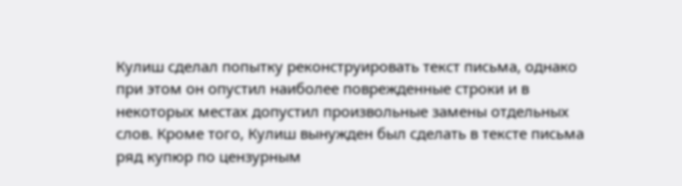Кулиш сделал попытку реконструировать текст письма, однако при этом он опустил наиболее поврежденные строки и в некоторых местах допустил произвольные замены отдельных слов. Кроме того, Кулиш вынужден был сделать в тексте письма ряд купюр по цензурным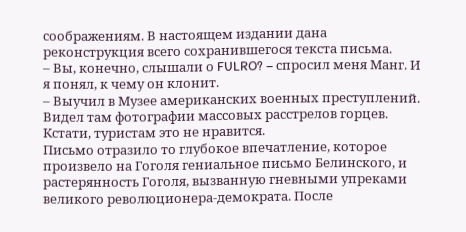соображениям. В настоящем издании дана реконструкция всего сохранившегося текста письма.
– Вы, конечно, слышали о FULRO? – спросил меня Манг. И я понял, к чему он клонит.
– Выучил в Музее американских военных преступлений. Видел там фотографии массовых расстрелов горцев. Кстати, туристам это не нравится.
Письмо отразило то глубокое впечатление, которое произвело на Гоголя гениальное письмо Белинского, и растерянность Гоголя, вызванную гневными упреками великого революционера-демократа. После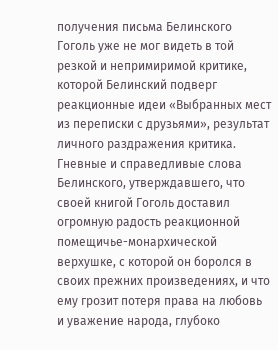получения письма Белинского Гоголь уже не мог видеть в той резкой и непримиримой критике, которой Белинский подверг реакционные идеи «Выбранных мест из переписки с друзьями», результат личного раздражения критика. Гневные и справедливые слова Белинского, утверждавшего, что своей книгой Гоголь доставил огромную радость реакционной помещичье-монархической верхушке, с которой он боролся в своих прежних произведениях, и что ему грозит потеря права на любовь и уважение народа, глубоко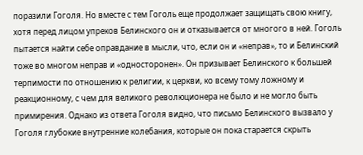поразили Гоголя. Но вместе с тем Гоголь еще продолжает защищать свою книгу, хотя перед лицом упреков Белинского он и отказывается от многого в ней. Гоголь пытается найти себе оправдание в мысли, что, если он и «неправ», то и Белинский тоже во многом неправ и «односторонен». Он призывает Белинского к большей терпимости по отношению к религии, к церкви, ко всему тому ложному и реакционному, с чем для великого революционера не было и не могло быть примирения. Однако из ответа Гоголя видно, что письмо Белинского вызвало у Гоголя глубокие внутренние колебания, которые он пока старается скрыть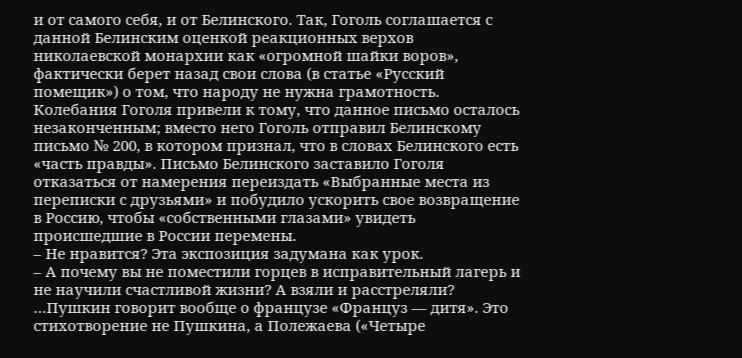и от самого себя, и от Белинского. Так, Гоголь соглашается с данной Белинским оценкой реакционных верхов николаевской монархии как «огромной шайки воров», фактически берет назад свои слова (в статье «Русский помещик») о том, что народу не нужна грамотность. Колебания Гоголя привели к тому, что данное письмо осталось незаконченным; вместо него Гоголь отправил Белинскому письмо № 200, в котором признал, что в словах Белинского есть «часть правды». Письмо Белинского заставило Гоголя отказаться от намерения переиздать «Выбранные места из переписки с друзьями» и побудило ускорить свое возвращение в Россию, чтобы «собственными глазами» увидеть происшедшие в России перемены.
– Не нравится? Эта экспозиция задумана как урок.
– А почему вы не поместили горцев в исправительный лагерь и не научили счастливой жизни? А взяли и расстреляли?
…Пушкин говорит вообще о французе «Француз — дитя». Это стихотворение не Пушкина, а Полежаева («Четыре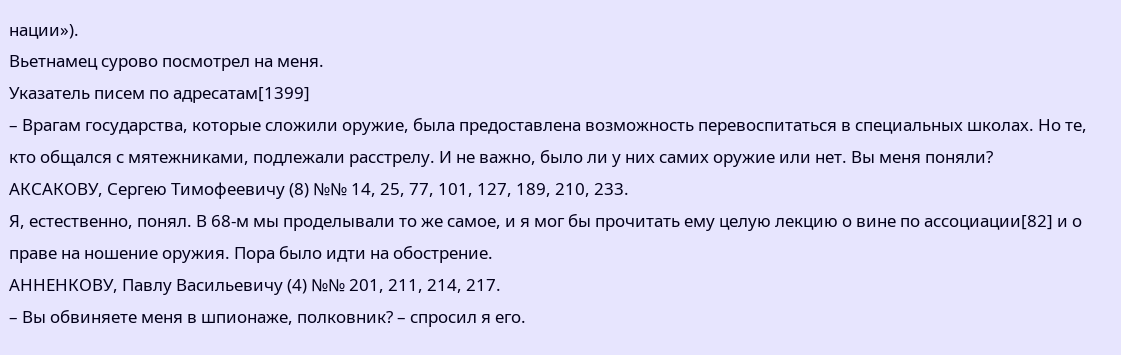нации»).
Вьетнамец сурово посмотрел на меня.
Указатель писем по адресатам[1399]
– Врагам государства, которые сложили оружие, была предоставлена возможность перевоспитаться в специальных школах. Но те, кто общался с мятежниками, подлежали расстрелу. И не важно, было ли у них самих оружие или нет. Вы меня поняли?
АКСАКОВУ, Сергею Тимофеевичу (8) №№ 14, 25, 77, 101, 127, 189, 210, 233.
Я, естественно, понял. В 68-м мы проделывали то же самое, и я мог бы прочитать ему целую лекцию о вине по ассоциации[82] и о праве на ношение оружия. Пора было идти на обострение.
АННЕНКОВУ, Павлу Васильевичу (4) №№ 201, 211, 214, 217.
– Вы обвиняете меня в шпионаже, полковник? – спросил я его.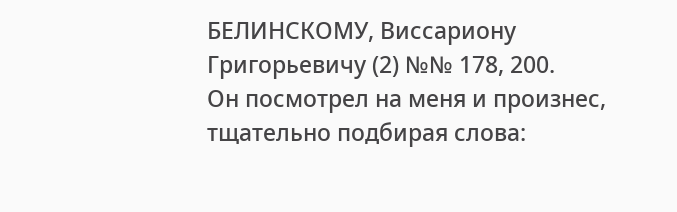БЕЛИНСКОМУ, Виссариону Григорьевичу (2) №№ 178, 200.
Он посмотрел на меня и произнес, тщательно подбирая слова: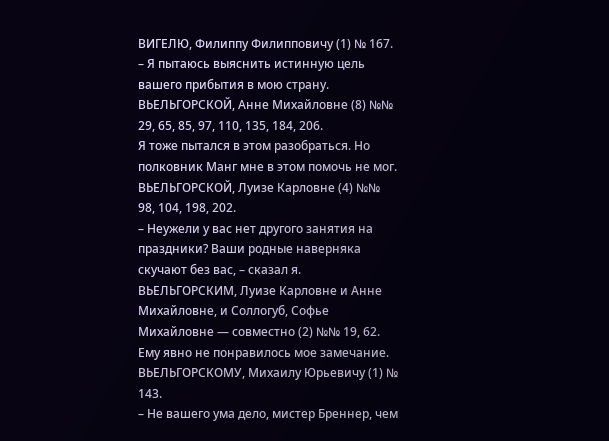ВИГЕЛЮ, Филиппу Филипповичу (1) № 167.
– Я пытаюсь выяснить истинную цель вашего прибытия в мою страну.
ВЬЕЛЬГОРСКОЙ, Анне Михайловне (8) №№ 29, 65, 85, 97, 110, 135, 184, 206.
Я тоже пытался в этом разобраться. Но полковник Манг мне в этом помочь не мог.
ВЬЕЛЬГОРСКОЙ, Луизе Карловне (4) №№ 98, 104, 198, 202.
– Неужели у вас нет другого занятия на праздники? Ваши родные наверняка скучают без вас, – сказал я.
ВЬЕЛЬГОРСКИМ, Луизе Карловне и Анне Михайловне, и Соллогуб, Софье Михайловне — совместно (2) №№ 19, 62.
Ему явно не понравилось мое замечание.
ВЬЕЛЬГОРСКОМУ, Михаилу Юрьевичу (1) № 143.
– Не вашего ума дело, мистер Бреннер, чем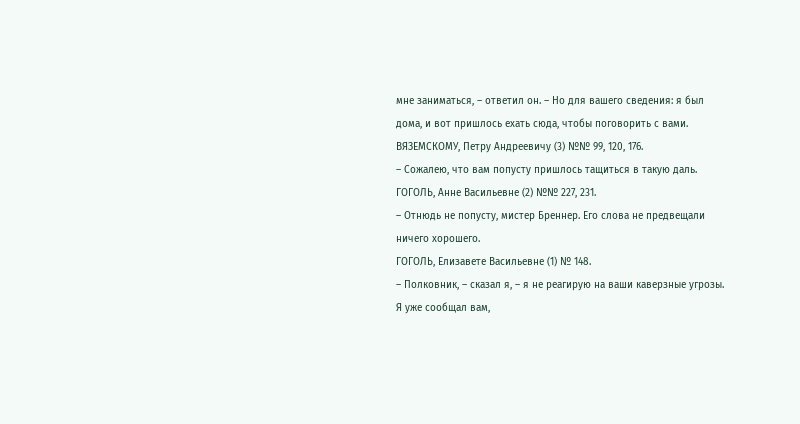мне заниматься, – ответил он. – Но для вашего сведения: я был дома, и вот пришлось ехать сюда, чтобы поговорить с вами.
ВЯЗЕМСКОМУ, Петру Андреевичу (3) №№ 99, 120, 176.
– Сожалею, что вам попусту пришлось тащиться в такую даль.
ГОГОЛЬ, Анне Васильевне (2) №№ 227, 231.
– Отнюдь не попусту, мистер Бреннер. Его слова не предвещали ничего хорошего.
ГОГОЛЬ, Елизавете Васильевне (1) № 148.
– Полковник, – сказал я, – я не реагирую на ваши каверзные угрозы. Я уже сообщал вам,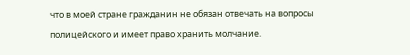что в моей стране гражданин не обязан отвечать на вопросы полицейского и имеет право хранить молчание.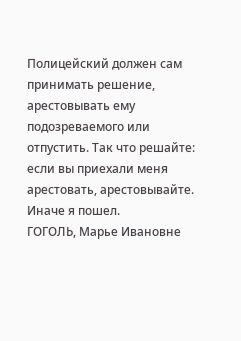Полицейский должен сам принимать решение, арестовывать ему подозреваемого или отпустить. Так что решайте: если вы приехали меня арестовать, арестовывайте. Иначе я пошел.
ГОГОЛЬ, Марье Ивановне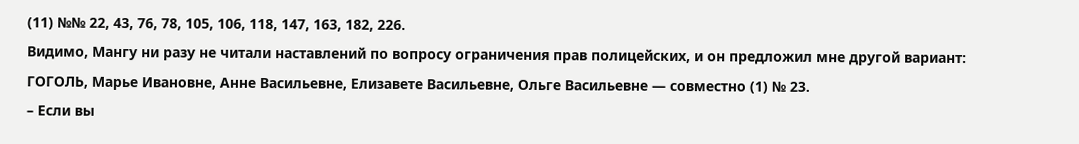(11) №№ 22, 43, 76, 78, 105, 106, 118, 147, 163, 182, 226.
Видимо, Мангу ни разу не читали наставлений по вопросу ограничения прав полицейских, и он предложил мне другой вариант:
ГОГОЛЬ, Марье Ивановне, Анне Васильевне, Елизавете Васильевне, Ольге Васильевне — совместно (1) № 23.
– Если вы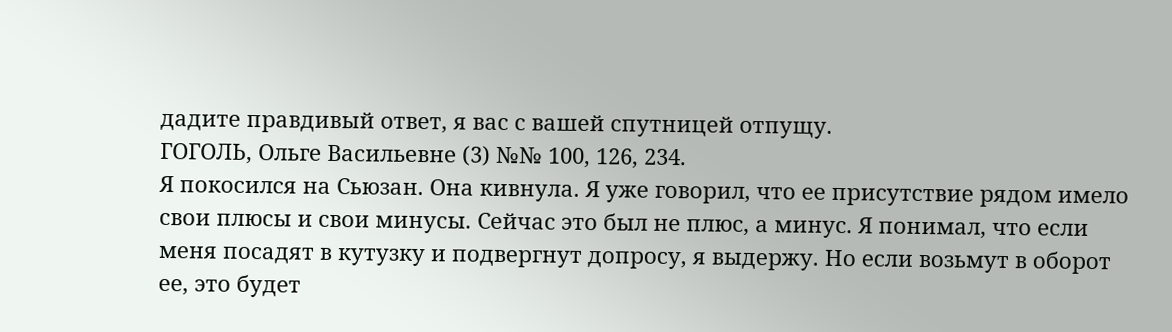дадите правдивый ответ, я вас с вашей спутницей отпущу.
ГОГОЛЬ, Ольге Васильевне (3) №№ 100, 126, 234.
Я покосился на Сьюзан. Она кивнула. Я уже говорил, что ее присутствие рядом имело свои плюсы и свои минусы. Сейчас это был не плюс, а минус. Я понимал, что если меня посадят в кутузку и подвергнут допросу, я выдержу. Но если возьмут в оборот ее, это будет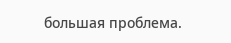большая проблема.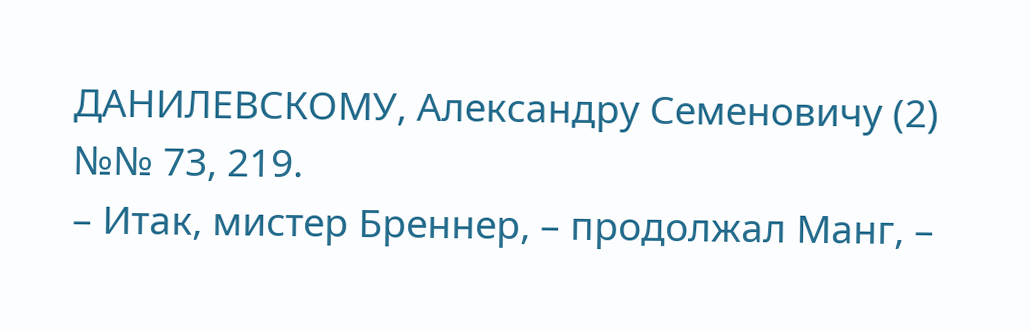ДАНИЛЕВСКОМУ, Александру Семеновичу (2) №№ 73, 219.
– Итак, мистер Бреннер, – продолжал Манг, –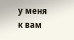у меня к вам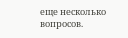еще несколько вопросов.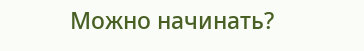Можно начинать?